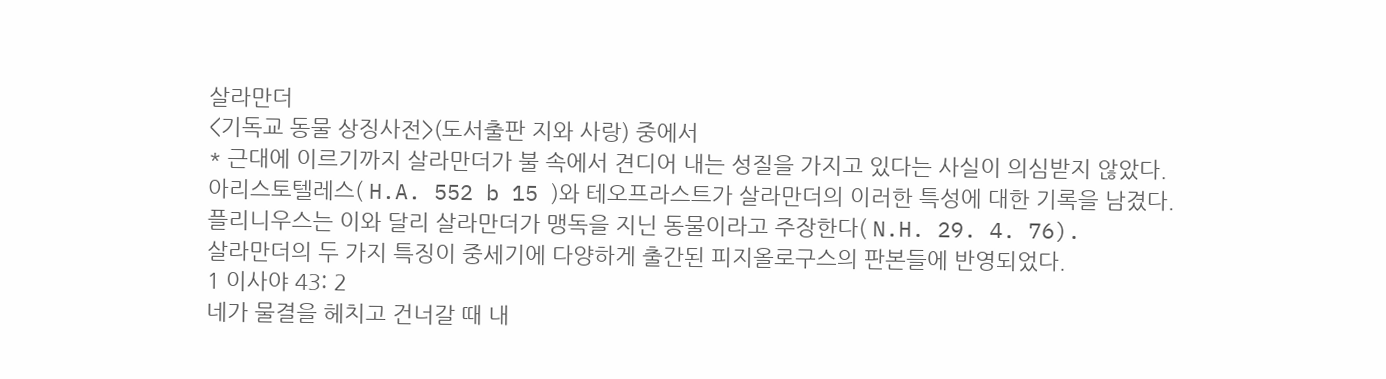살라만더
<기독교 동물 상징사전>(도서출판 지와 사랑) 중에서
* 근대에 이르기까지 살라만더가 불 속에서 견디어 내는 성질을 가지고 있다는 사실이 의심받지 않았다.
아리스토텔레스( H.A. 552 b 15 )와 테오프라스트가 살라만더의 이러한 특성에 대한 기록을 남겼다.
플리니우스는 이와 달리 살라만더가 맹독을 지닌 동물이라고 주장한다( N.H. 29. 4. 76).
살라만더의 두 가지 특징이 중세기에 다양하게 출간된 피지올로구스의 판본들에 반영되었다.
1 이사야 43: 2
네가 물결을 헤치고 건너갈 때 내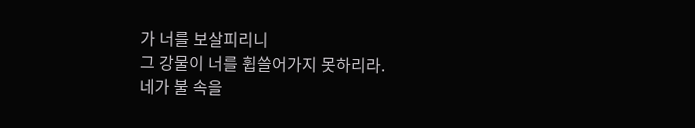가 너를 보살피리니
그 강물이 너를 휩쓸어가지 못하리라.
네가 불 속을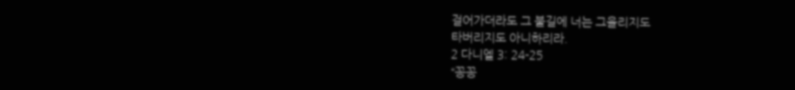걸어가더라도 그 불길에 너는 그을리지도
타버리지도 아니하리라.
2 다니엘 3: 24-25
“꽁꽁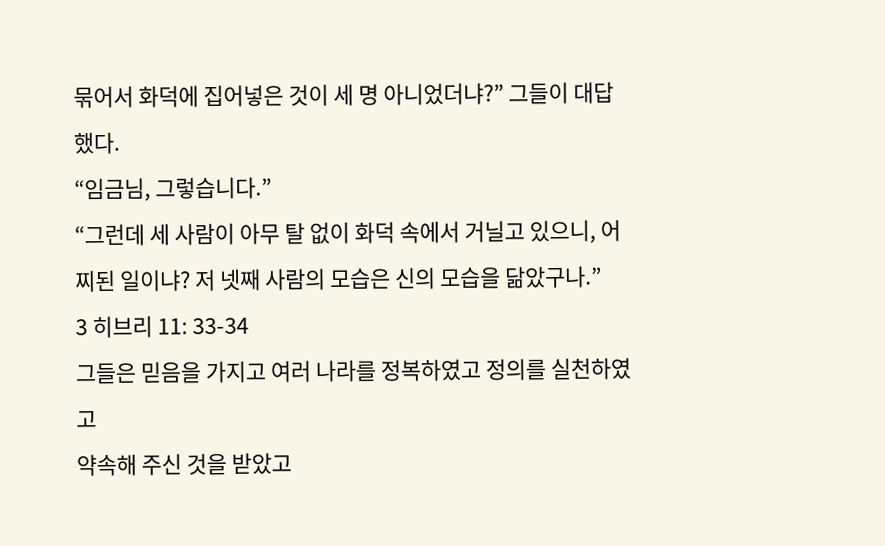묶어서 화덕에 집어넣은 것이 세 명 아니었더냐?” 그들이 대답했다.
“임금님, 그렇습니다.”
“그런데 세 사람이 아무 탈 없이 화덕 속에서 거닐고 있으니, 어찌된 일이냐? 저 넷째 사람의 모습은 신의 모습을 닮았구나.”
3 히브리 11: 33-34
그들은 믿음을 가지고 여러 나라를 정복하였고 정의를 실천하였고
약속해 주신 것을 받았고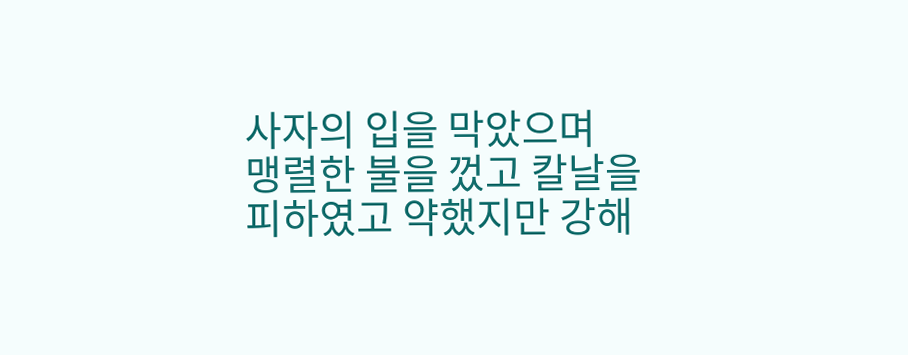사자의 입을 막았으며
맹렬한 불을 껐고 칼날을 피하였고 약했지만 강해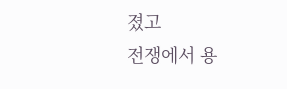졌고
전쟁에서 용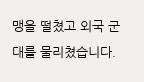맹을 떨쳤고 외국 군대를 물리쳤습니다.